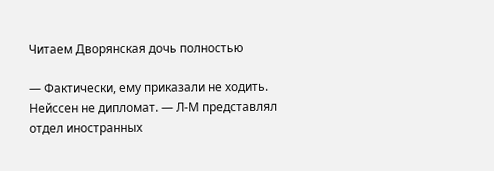Читаем Дворянская дочь полностью

— Фактически, ему приказали не ходить. Нейссен не дипломат. — Л-М представлял отдел иностранных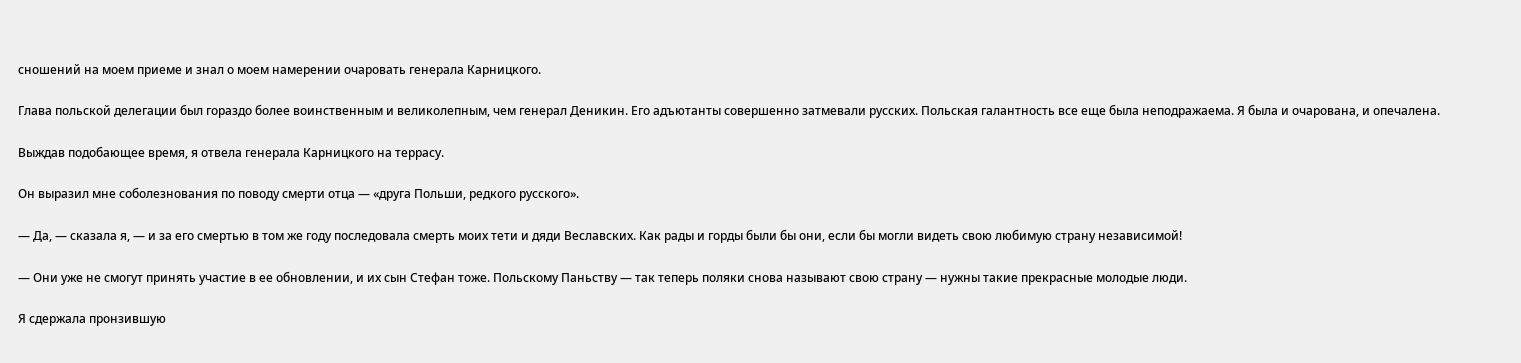сношений на моем приеме и знал о моем намерении очаровать генерала Карницкого.

Глава польской делегации был гораздо более воинственным и великолепным, чем генерал Деникин. Его адъютанты совершенно затмевали русских. Польская галантность все еще была неподражаема. Я была и очарована, и опечалена.

Выждав подобающее время, я отвела генерала Карницкого на террасу.

Он выразил мне соболезнования по поводу смерти отца — «друга Польши, редкого русского».

— Да, — сказала я, — и за его смертью в том же году последовала смерть моих тети и дяди Веславских. Как рады и горды были бы они, если бы могли видеть свою любимую страну независимой!

— Они уже не смогут принять участие в ее обновлении, и их сын Стефан тоже. Польскому Паньству — так теперь поляки снова называют свою страну — нужны такие прекрасные молодые люди.

Я сдержала пронзившую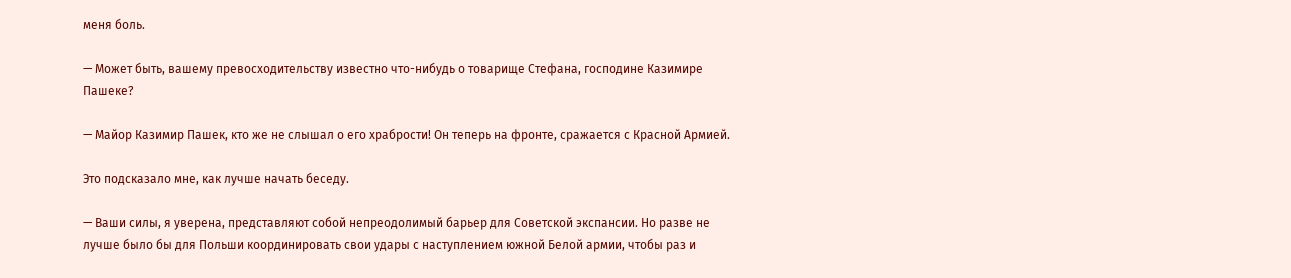меня боль.

— Может быть, вашему превосходительству известно что-нибудь о товарище Стефана, господине Казимире Пашеке?

— Майор Казимир Пашек, кто же не слышал о его храбрости! Он теперь на фронте, сражается с Красной Армией.

Это подсказало мне, как лучше начать беседу.

— Ваши силы, я уверена, представляют собой непреодолимый барьер для Советской экспансии. Но разве не лучше было бы для Польши координировать свои удары с наступлением южной Белой армии, чтобы раз и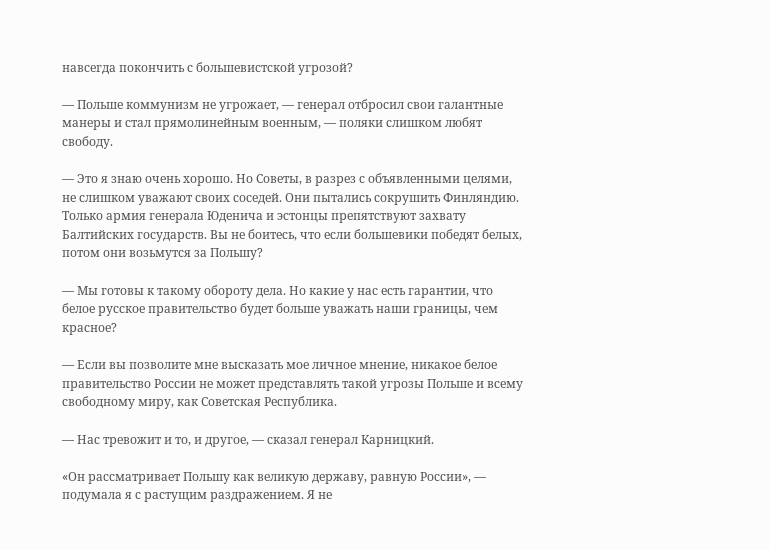навсегда покончить с большевистской угрозой?

— Польше коммунизм не угрожает, — генерал отбросил свои галантные манеры и стал прямолинейным военным, — поляки слишком любят свободу.

— Это я знаю очень хорошо. Но Советы, в разрез с объявленными целями, не слишком уважают своих соседей. Они пытались сокрушить Финляндию. Только армия генерала Юденича и эстонцы препятствуют захвату Балтийских государств. Вы не боитесь, что если большевики победят белых, потом они возьмутся за Польшу?

— Мы готовы к такому обороту дела. Но какие у нас есть гарантии, что белое русское правительство будет больше уважать наши границы, чем красное?

— Если вы позволите мне высказать мое личное мнение, никакое белое правительство России не может представлять такой угрозы Польше и всему свободному миру, как Советская Республика.

— Нас тревожит и то, и другое, — сказал генерал Карницкий.

«Он рассматривает Польшу как великую державу, равную России», — подумала я с растущим раздражением. Я не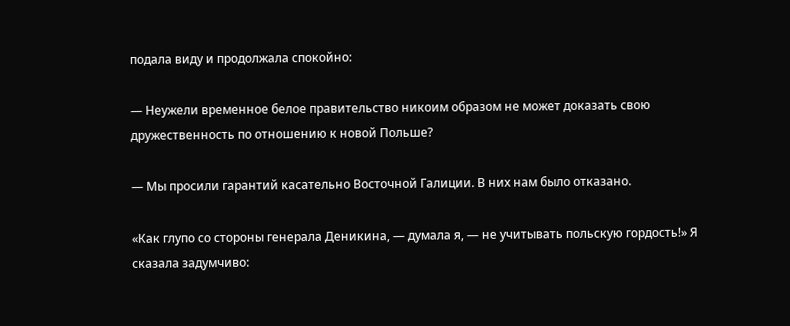подала виду и продолжала спокойно:

— Неужели временное белое правительство никоим образом не может доказать свою дружественность по отношению к новой Польше?

— Мы просили гарантий касательно Восточной Галиции. В них нам было отказано.

«Как глупо со стороны генерала Деникина, — думала я, — не учитывать польскую гордость!» Я сказала задумчиво: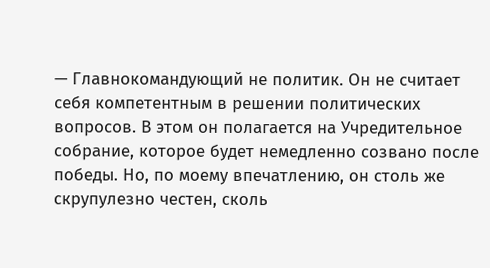— Главнокомандующий не политик. Он не считает себя компетентным в решении политических вопросов. В этом он полагается на Учредительное собрание, которое будет немедленно созвано после победы. Но, по моему впечатлению, он столь же скрупулезно честен, сколь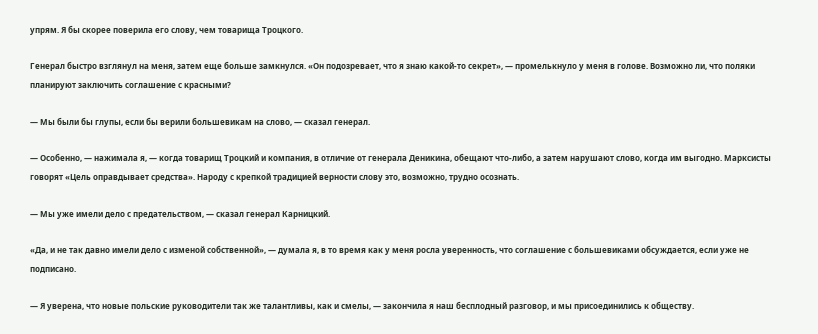упрям. Я бы скорее поверила его слову, чем товарища Троцкого.

Генерал быстро взглянул на меня, затем еще больше замкнулся. «Он подозревает, что я знаю какой-то секрет», — промелькнуло у меня в голове. Возможно ли, что поляки планируют заключить соглашение с красными?

— Мы были бы глупы, если бы верили большевикам на слово, — сказал генерал.

— Особенно, — нажимала я, — когда товарищ Троцкий и компания, в отличие от генерала Деникина, обещают что-либо, а затем нарушают слово, когда им выгодно. Марксисты говорят «Цель оправдывает средства». Народу с крепкой традицией верности слову это, возможно, трудно осознать.

— Мы уже имели дело с предательством, — сказал генерал Карницкий.

«Да, и не так давно имели дело с изменой собственной», — думала я, в то время как у меня росла уверенность, что соглашение с большевиками обсуждается, если уже не подписано.

— Я уверена, что новые польские руководители так же талантливы, как и смелы, — закончила я наш бесплодный разговор, и мы присоединились к обществу.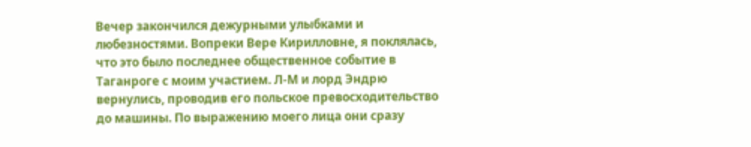Вечер закончился дежурными улыбками и любезностями. Вопреки Вере Кирилловне, я поклялась, что это было последнее общественное событие в Таганроге с моим участием. Л-М и лорд Эндрю вернулись, проводив его польское превосходительство до машины. По выражению моего лица они сразу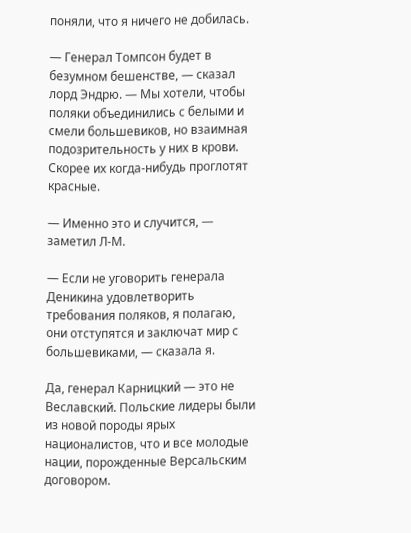поняли, что я ничего не добилась.

— Генерал Томпсон будет в безумном бешенстве, — сказал лорд Эндрю. — Мы хотели, чтобы поляки объединились с белыми и смели большевиков, но взаимная подозрительность у них в крови. Скорее их когда-нибудь проглотят красные.

— Именно это и случится, — заметил Л-М.

— Если не уговорить генерала Деникина удовлетворить требования поляков, я полагаю, они отступятся и заключат мир с большевиками, — сказала я.

Да, генерал Карницкий — это не Веславский. Польские лидеры были из новой породы ярых националистов, что и все молодые нации, порожденные Версальским договором.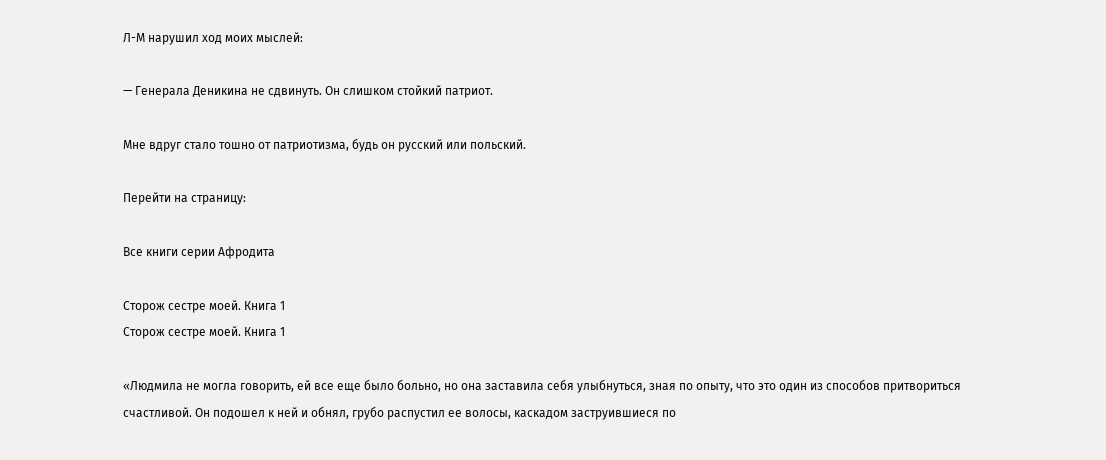Л-М нарушил ход моих мыслей:

— Генерала Деникина не сдвинуть. Он слишком стойкий патриот.

Мне вдруг стало тошно от патриотизма, будь он русский или польский.

Перейти на страницу:

Все книги серии Афродита

Сторож сестре моей. Книга 1
Сторож сестре моей. Книга 1

«Людмила не могла говорить, ей все еще было больно, но она заставила себя улыбнуться, зная по опыту, что это один из способов притвориться счастливой. Он подошел к ней и обнял, грубо распустил ее волосы, каскадом заструившиеся по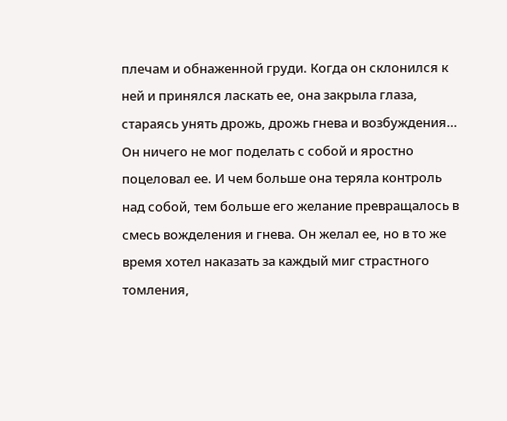плечам и обнаженной груди. Когда он склонился к ней и принялся ласкать ее, она закрыла глаза, стараясь унять дрожь, дрожь гнева и возбуждения… Он ничего не мог поделать с собой и яростно поцеловал ее. И чем больше она теряла контроль над собой, тем больше его желание превращалось в смесь вожделения и гнева. Он желал ее, но в то же время хотел наказать за каждый миг страстного томления,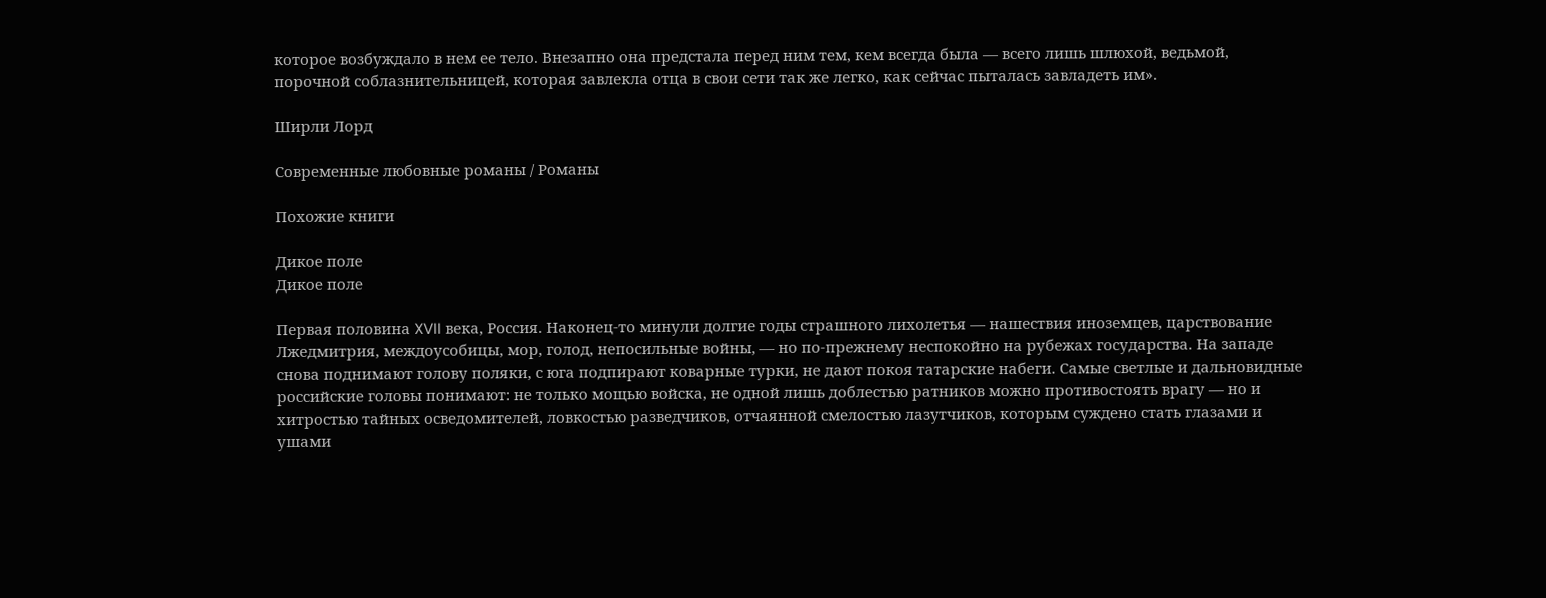которое возбуждало в нем ее тело. Внезапно она предстала перед ним тем, кем всегда была — всего лишь шлюхой, ведьмой, порочной соблазнительницей, которая завлекла отца в свои сети так же легко, как сейчас пыталась завладеть им».

Ширли Лорд

Современные любовные романы / Романы

Похожие книги

Дикое поле
Дикое поле

Первая половина XVII века, Россия. Наконец-то минули долгие годы страшного лихолетья — нашествия иноземцев, царствование Лжедмитрия, междоусобицы, мор, голод, непосильные войны, — но по-прежнему неспокойно на рубежах государства. На западе снова поднимают голову поляки, с юга подпирают коварные турки, не дают покоя татарские набеги. Самые светлые и дальновидные российские головы понимают: не только мощью войска, не одной лишь доблестью ратников можно противостоять врагу — но и хитростью тайных осведомителей, ловкостью разведчиков, отчаянной смелостью лазутчиков, которым суждено стать глазами и ушами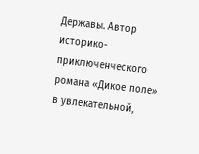Державы. Автор историко-приключенческого романа «Дикое поле» в увлекательной,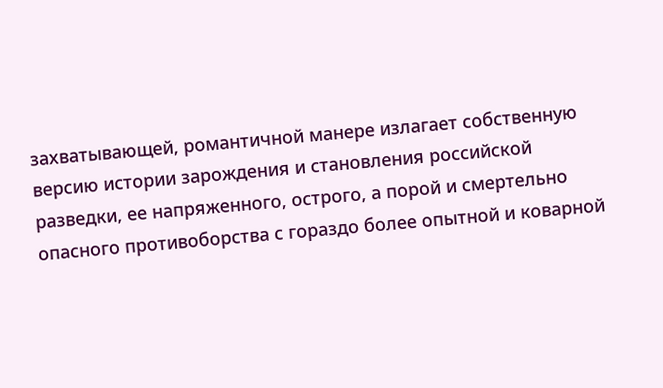захватывающей, романтичной манере излагает собственную версию истории зарождения и становления российской разведки, ее напряженного, острого, а порой и смертельно опасного противоборства с гораздо более опытной и коварной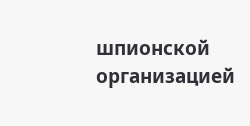шпионской организацией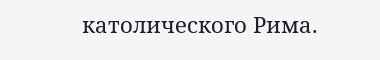католического Рима.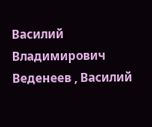Василий Владимирович Веденеев , Василий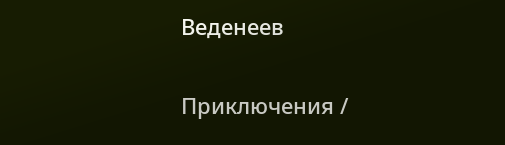Веденеев

Приключения /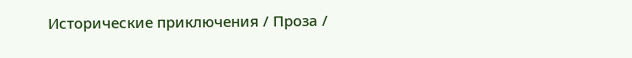Исторические приключения / Проза /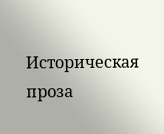Историческая проза